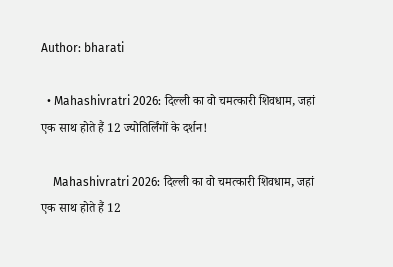Author: bharati

  • Mahashivratri 2026: दिल्ली का वो चमत्कारी शिवधाम, जहां एक साथ होते हैं 12 ज्योतिर्लिंगों के दर्शन!

    Mahashivratri 2026: दिल्ली का वो चमत्कारी शिवधाम, जहां एक साथ होते हैं 12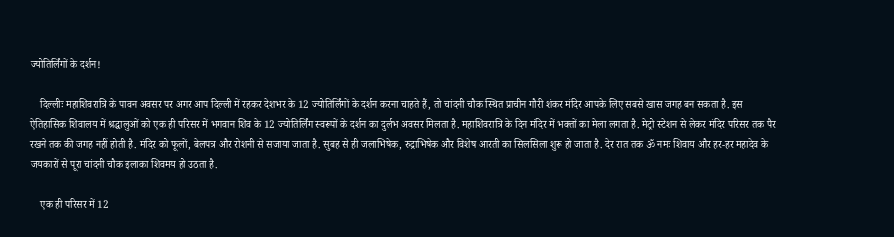ज्योतिर्लिंगों के दर्शन!

    दिल्लीः महाशिवरात्रि के पावन अवसर पर अगर आप दिल्ली में रहकर देशभर के 12 ज्योतिर्लिंगों के दर्शन करना चाहते हैं, तो चांदनी चौक स्थित प्राचीन गौरी शंकर मंदिर आपके लिए सबसे खास जगह बन सकता है. इस ऐतिहासिक शिवालय में श्रद्धालुओं को एक ही परिसर में भगवान शिव के 12 ज्योतिर्लिंग स्वरूपों के दर्शन का दुर्लभ अवसर मिलता है. महाशिवरात्रि के दिन मंदिर में भक्तों का मेला लगता है. मेट्रो स्टेशन से लेकर मंदिर परिसर तक पैर रखने तक की जगह नहीं होती है. मंदिर को फूलों, बेलपत्र और रोशनी से सजाया जाता है. सुबह से ही जलाभिषेक, रुद्राभिषेक और विशेष आरती का सिलसिला शुरू हो जाता है. देर रात तक ॐ नमः शिवाय और हर-हर महादेव के जयकारों से पूरा चांदनी चौक इलाका शिवमय हो उठता है.

    एक ही परिसर में 12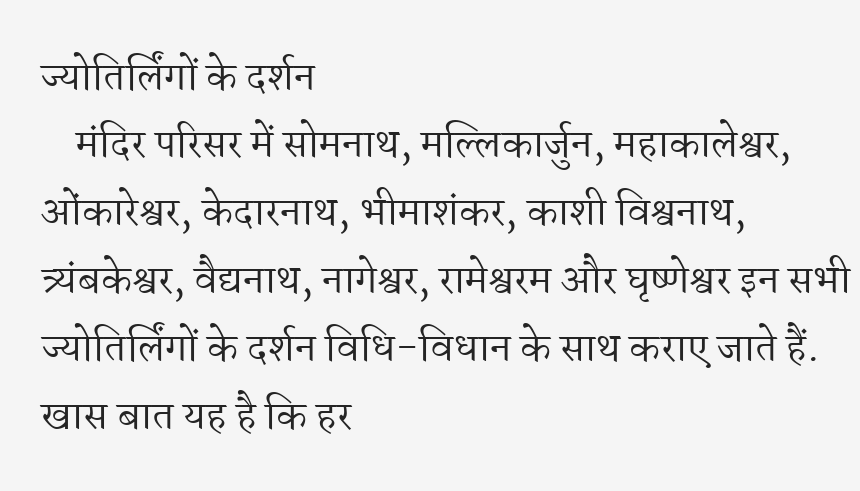ज्योतिर्लिंगों के दर्शन
    मंदिर परिसर में सोमनाथ, मल्लिकार्जुन, महाकालेश्वर, ओंकारेश्वर, केदारनाथ, भीमाशंकर, काशी विश्वनाथ, त्र्यंबकेश्वर, वैद्यनाथ, नागेश्वर, रामेश्वरम और घृष्णेश्वर इन सभी ज्योतिर्लिंगों के दर्शन विधि-विधान के साथ कराए जाते हैं. खास बात यह है कि हर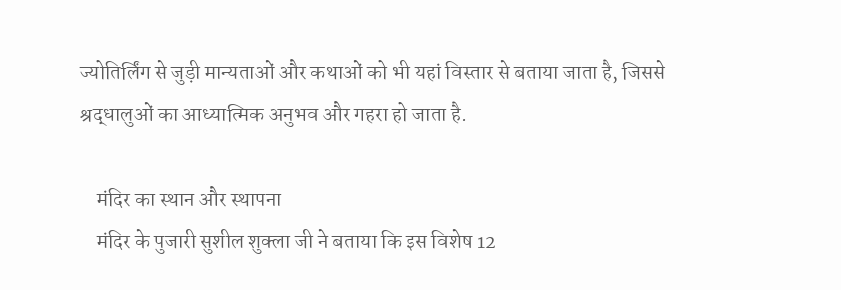ज्योतिर्लिंग से जुड़ी मान्यताओं और कथाओं को भी यहां विस्तार से बताया जाता है, जिससे श्रद्धालुओं का आध्यात्मिक अनुभव और गहरा हो जाता है.

    मंदिर का स्थान और स्थापना
    मंदिर के पुजारी सुशील शुक्ला जी ने बताया कि इस विशेष 12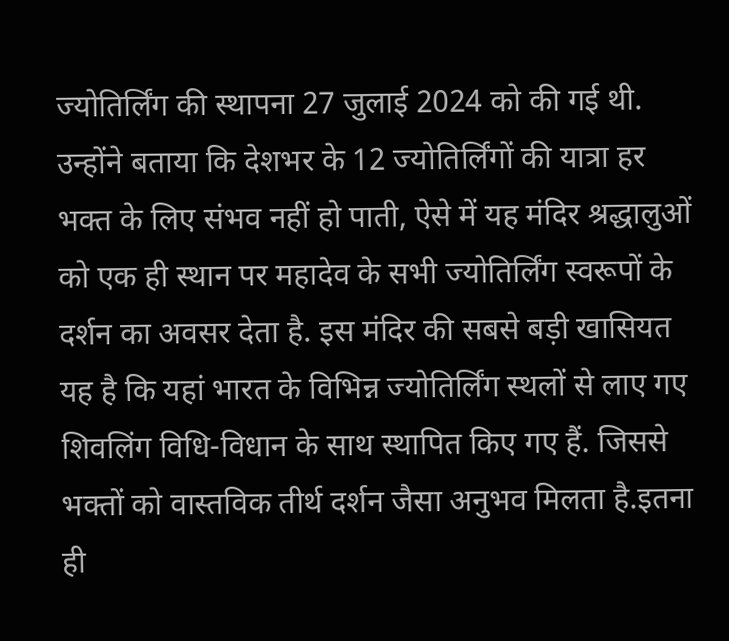ज्योतिर्लिंग की स्थापना 27 जुलाई 2024 को की गई थी. उन्होंने बताया कि देशभर के 12 ज्योतिर्लिंगों की यात्रा हर भक्त के लिए संभव नहीं हो पाती, ऐसे में यह मंदिर श्रद्धालुओं को एक ही स्थान पर महादेव के सभी ज्योतिर्लिंग स्वरूपों के दर्शन का अवसर देता है. इस मंदिर की सबसे बड़ी खासियत यह है कि यहां भारत के विभिन्न ज्योतिर्लिंग स्थलों से लाए गए शिवलिंग विधि-विधान के साथ स्थापित किए गए हैं. जिससे भक्तों को वास्तविक तीर्थ दर्शन जैसा अनुभव मिलता है.इतना ही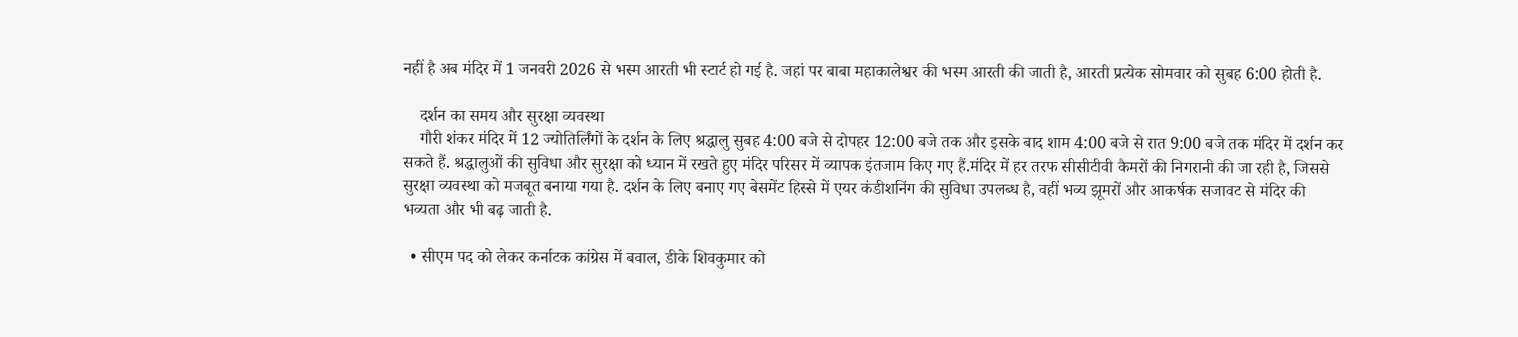नहीं है अब मंदिर में 1 जनवरी 2026 से भस्म आरती भी स्टार्ट हो गई है. जहां पर बाबा महाकालेश्वर की भस्म आरती की जाती है, आरती प्रत्येक सोमवार को सुबह 6:00 होती है.

    दर्शन का समय और सुरक्षा व्यवस्था
    गौरी शंकर मंदिर में 12 ज्योतिर्लिंगों के दर्शन के लिए श्रद्धालु सुबह 4:00 बजे से दोपहर 12:00 बजे तक और इसके बाद शाम 4:00 बजे से रात 9:00 बजे तक मंदिर में दर्शन कर सकते हैं. श्रद्धालुओं की सुविधा और सुरक्षा को ध्यान में रखते हुए मंदिर परिसर में व्यापक इंतजाम किए गए हैं.मंदिर में हर तरफ सीसीटीवी कैमरों की निगरानी की जा रही है, जिससे सुरक्षा व्यवस्था को मजबूत बनाया गया है. दर्शन के लिए बनाए गए बेसमेंट हिस्से में एयर कंडीशनिंग की सुविधा उपलब्ध है, वहीं भव्य झूमरों और आकर्षक सजावट से मंदिर की भव्यता और भी बढ़ जाती है.

  • सीएम पद को लेकर कर्नाटक कांग्रेस में बवाल, डीके शिवकुमार को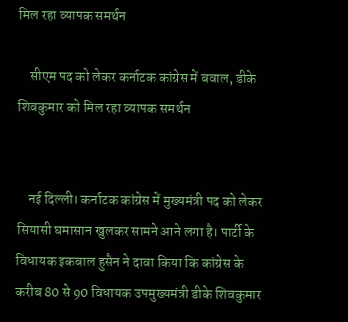मिल रहा व्यापक समर्थन

    सीएम पद को लेकर कर्नाटक कांग्रेस में बवाल, डीके शिवकुमार को मिल रहा व्यापक समर्थन


    नई दिल्ली। कर्नाटक कांग्रेस में मुख्यमंत्री पद को लेकर सियासी घमासान खुलकर सामने आने लगा है। पार्टी के विधायक इकबाल हुसैन ने दावा किया कि कांग्रेस के करीब 80 से 90 विधायक उपमुख्यमंत्री डीके शिवकुमार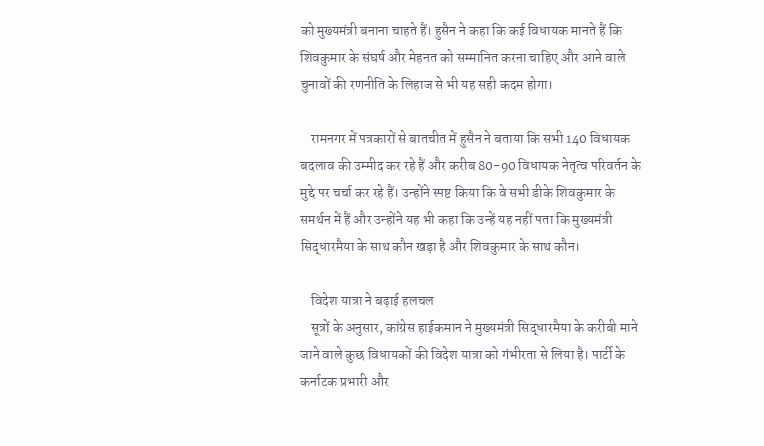को मुख्यमंत्री बनाना चाहते हैं। हुसैन ने कहा कि कई विधायक मानते हैं कि शिवकुमार के संघर्ष और मेहनत को सम्मानित करना चाहिए और आने वाले चुनावों की रणनीति के लिहाज से भी यह सही कदम होगा।

    रामनगर में पत्रकारों से बातचीत में हुसैन ने बताया कि सभी 140 विधायक बदलाव की उम्मीद कर रहे हैं और करीब 80-90 विधायक नेतृत्व परिवर्तन के मुद्दे पर चर्चा कर रहे हैं। उन्होंने स्पष्ट किया कि वे सभी डीके शिवकुमार के समर्थन में हैं और उन्होंने यह भी कहा कि उन्हें यह नहीं पता कि मुख्यमंत्री सिद्धारमैया के साथ कौन खड़ा है और शिवकुमार के साथ कौन।

    विदेश यात्रा ने बढ़ाई हलचल
    सूत्रों के अनुसार, कांग्रेस हाईकमान ने मुख्यमंत्री सिद्धारमैया के करीबी माने जाने वाले कुछ विधायकों की विदेश यात्रा को गंभीरता से लिया है। पार्टी के कर्नाटक प्रभारी और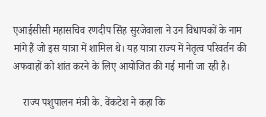एआईसीसी महासचिव रणदीप सिंह सुरजेवाला ने उन विधायकों के नाम मांगे हैं जो इस यात्रा में शामिल थे। यह यात्रा राज्य में नेतृत्व परिवर्तन की अफवाहों को शांत करने के लिए आयोजित की गई मानी जा रही है।

    राज्य पशुपालन मंत्री के. वेंकटेश ने कहा कि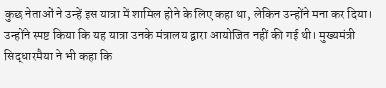कुछ नेताओं ने उन्हें इस यात्रा में शामिल होने के लिए कहा था, लेकिन उन्होंने मना कर दिया। उन्होंने स्पष्ट किया कि यह यात्रा उनके मंत्रालय द्वारा आयोजित नहीं की गई थी। मुख्यमंत्री सिद्धारमैया ने भी कहा कि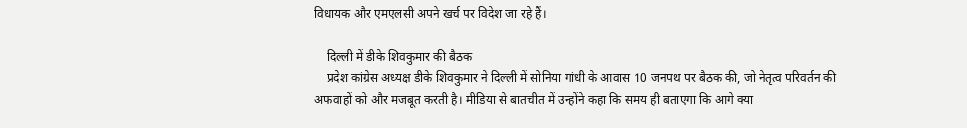विधायक और एमएलसी अपने खर्च पर विदेश जा रहे हैं।

    दिल्ली में डीके शिवकुमार की बैठक
    प्रदेश कांग्रेस अध्यक्ष डीके शिवकुमार ने दिल्ली में सोनिया गांधी के आवास 10 जनपथ पर बैठक की, जो नेतृत्व परिवर्तन की अफवाहों को और मजबूत करती है। मीडिया से बातचीत में उन्होंने कहा कि समय ही बताएगा कि आगे क्या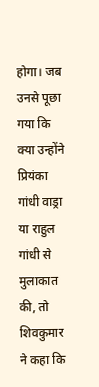होगा। जब उनसे पूछा गया कि क्या उन्होंने प्रियंका गांधी वाड्रा या राहुल गांधी से मुलाकात की, तो शिवकुमार ने कहा कि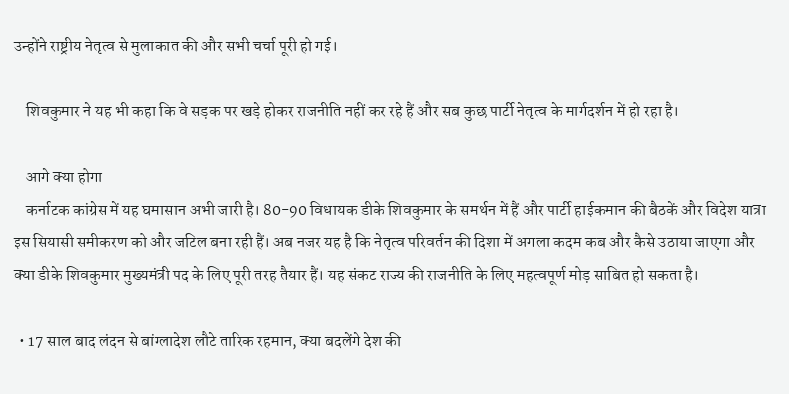उन्होंने राष्ट्रीय नेतृत्व से मुलाकात की और सभी चर्चा पूरी हो गई।

    शिवकुमार ने यह भी कहा कि वे सड़क पर खड़े होकर राजनीति नहीं कर रहे हैं और सब कुछ पार्टी नेतृत्व के मार्गदर्शन में हो रहा है।

    आगे क्या होगा
    कर्नाटक कांग्रेस में यह घमासान अभी जारी है। 80-90 विधायक डीके शिवकुमार के समर्थन में हैं और पार्टी हाईकमान की बैठकें और विदेश यात्रा इस सियासी समीकरण को और जटिल बना रही हैं। अब नजर यह है कि नेतृत्व परिवर्तन की दिशा में अगला कदम कब और कैसे उठाया जाएगा और क्या डीके शिवकुमार मुख्यमंत्री पद के लिए पूरी तरह तैयार हैं। यह संकट राज्य की राजनीति के लिए महत्वपूर्ण मोड़ साबित हो सकता है।

  • 17 साल बाद लंदन से बांग्लादेश लौटे तारिक रहमान, क्या बदलेंगे देश की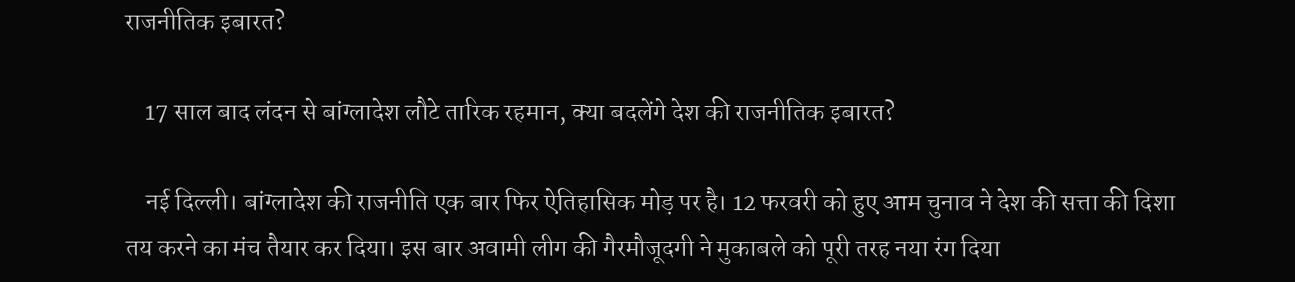राजनीतिक इबारत?

    17 साल बाद लंदन से बांग्लादेश लौटे तारिक रहमान, क्या बदलेंगे देश की राजनीतिक इबारत?

    नई दिल्ली। बांग्लादेश की राजनीति एक बार फिर ऐतिहासिक मोड़ पर है। 12 फरवरी को हुए आम चुनाव ने देश की सत्ता की दिशा तय करने का मंच तैयार कर दिया। इस बार अवामी लीग की गैरमौजूदगी ने मुकाबले को पूरी तरह नया रंग दिया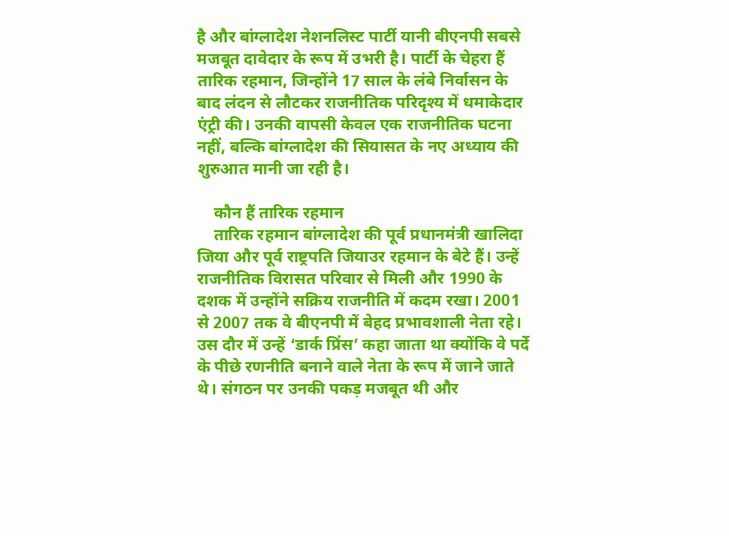है और बांग्लादेश नेशनलिस्ट पार्टी यानी बीएनपी सबसे मजबूत दावेदार के रूप में उभरी है। पार्टी के चेहरा हैं तारिक रहमान, जिन्होंने 17 साल के लंबे निर्वासन के बाद लंदन से लौटकर राजनीतिक परिदृश्य में धमाकेदार एंट्री की। उनकी वापसी केवल एक राजनीतिक घटना नहीं, बल्कि बांग्लादेश की सियासत के नए अध्याय की शुरुआत मानी जा रही है।

    कौन हैं तारिक रहमान
    तारिक रहमान बांग्लादेश की पूर्व प्रधानमंत्री खालिदा जिया और पूर्व राष्ट्रपति जियाउर रहमान के बेटे हैं। उन्हें राजनीतिक विरासत परिवार से मिली और 1990 के दशक में उन्होंने सक्रिय राजनीति में कदम रखा। 2001 से 2007 तक वे बीएनपी में बेहद प्रभावशाली नेता रहे। उस दौर में उन्हें ‘डार्क प्रिंस’ कहा जाता था क्योंकि वे पर्दे के पीछे रणनीति बनाने वाले नेता के रूप में जाने जाते थे। संगठन पर उनकी पकड़ मजबूत थी और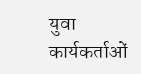युवा कार्यकर्ताओं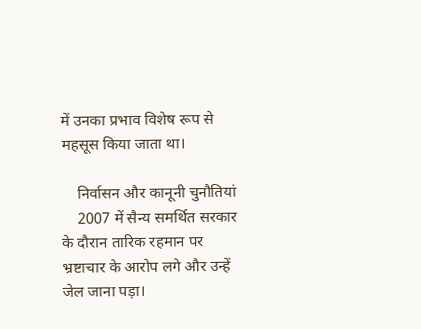में उनका प्रभाव विशेष रूप से महसूस किया जाता था।

    निर्वासन और कानूनी चुनौतियां
    2007 में सैन्य समर्थित सरकार के दौरान तारिक रहमान पर भ्रष्टाचार के आरोप लगे और उन्हें जेल जाना पड़ा।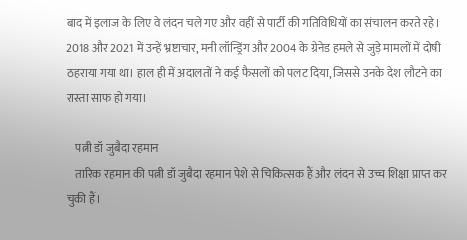बाद में इलाज के लिए वे लंदन चले गए और वहीं से पार्टी की गतिविधियों का संचालन करते रहे। 2018 और 2021 में उन्हें भ्रष्टाचार, मनी लॉन्ड्रिंग और 2004 के ग्रेनेड हमले से जुड़े मामलों में दोषी ठहराया गया था। हाल ही में अदालतों ने कई फैसलों को पलट दिया, जिससे उनके देश लौटने का रास्ता साफ हो गया।

    पत्नी डॉ जुबैदा रहमान
    तारिक रहमान की पत्नी डॉ जुबैदा रहमान पेशे से चिकित्सक हैं और लंदन से उच्च शिक्षा प्राप्त कर चुकी हैं।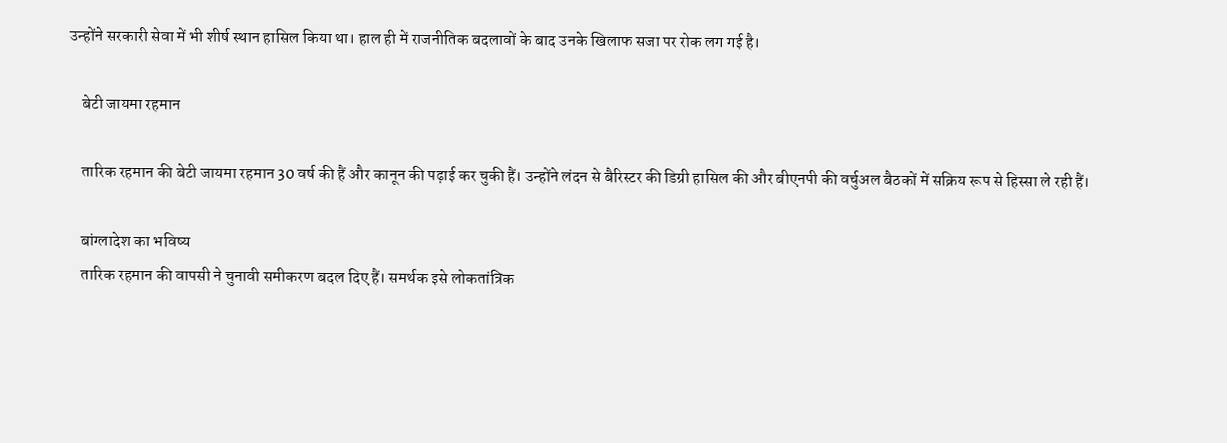उन्होंने सरकारी सेवा में भी शीर्ष स्थान हासिल किया था। हाल ही में राजनीतिक बदलावों के बाद उनके खिलाफ सजा पर रोक लग गई है।

    बेटी जायमा रहमान

    तारिक रहमान की बेटी जायमा रहमान 30 वर्ष की हैं और कानून की पढ़ाई कर चुकी हैं। उन्होंने लंदन से बैरिस्टर की डिग्री हासिल की और बीएनपी की वर्चुअल बैठकों में सक्रिय रूप से हिस्सा ले रही हैं।

    बांग्लादेश का भविष्य
    तारिक रहमान की वापसी ने चुनावी समीकरण बदल दिए हैं। समर्थक इसे लोकतांत्रिक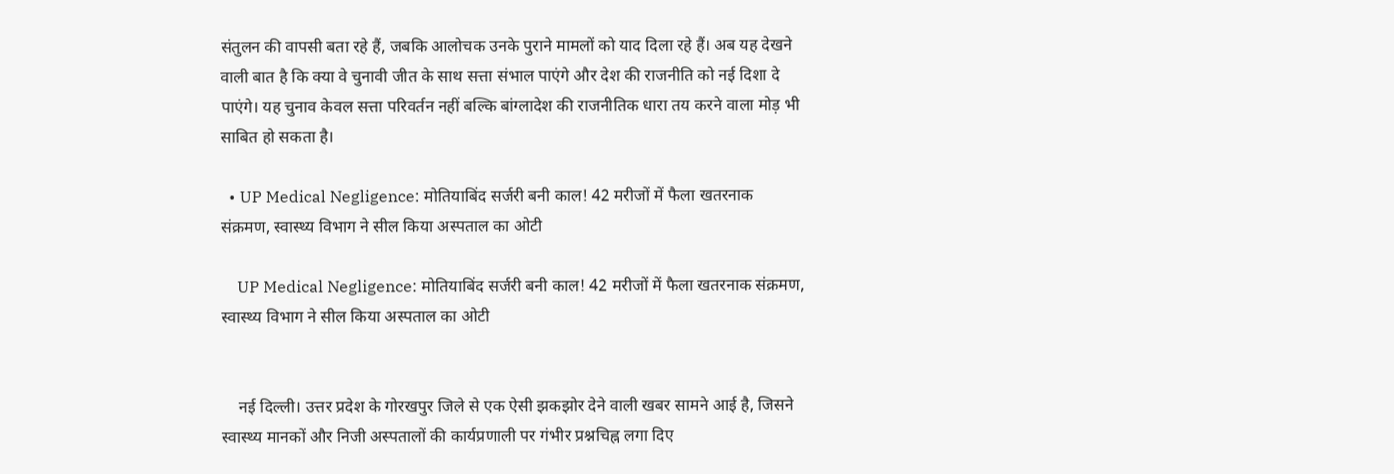संतुलन की वापसी बता रहे हैं, जबकि आलोचक उनके पुराने मामलों को याद दिला रहे हैं। अब यह देखने वाली बात है कि क्या वे चुनावी जीत के साथ सत्ता संभाल पाएंगे और देश की राजनीति को नई दिशा दे पाएंगे। यह चुनाव केवल सत्ता परिवर्तन नहीं बल्कि बांग्लादेश की राजनीतिक धारा तय करने वाला मोड़ भी साबित हो सकता है।

  • UP Medical Negligence: मोतियाबिंद सर्जरी बनी काल! 42 मरीजों में फैला खतरनाक संक्रमण, स्वास्थ्य विभाग ने सील किया अस्पताल का ओटी

    UP Medical Negligence: मोतियाबिंद सर्जरी बनी काल! 42 मरीजों में फैला खतरनाक संक्रमण, स्वास्थ्य विभाग ने सील किया अस्पताल का ओटी


    नई दिल्ली। उत्तर प्रदेश के गोरखपुर जिले से एक ऐसी झकझोर देने वाली खबर सामने आई है, जिसने स्वास्थ्य मानकों और निजी अस्पतालों की कार्यप्रणाली पर गंभीर प्रश्नचिह्न लगा दिए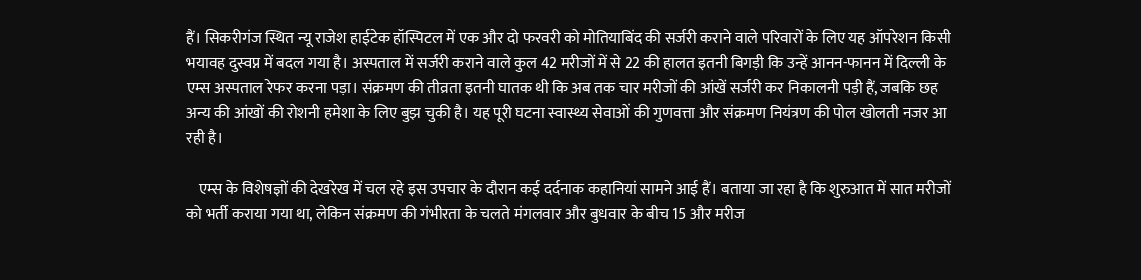हैं। सिकरीगंज स्थित न्यू राजेश हाईटेक हॉस्पिटल में एक और दो फरवरी को मोतियाबिंद की सर्जरी कराने वाले परिवारों के लिए यह ऑपरेशन किसी भयावह दुस्वप्न में बदल गया है। अस्पताल में सर्जरी कराने वाले कुल 42 मरीजों में से 22 की हालत इतनी बिगड़ी कि उन्हें आनन-फानन में दिल्ली के एम्स अस्पताल रेफर करना पड़ा। संक्रमण की तीव्रता इतनी घातक थी कि अब तक चार मरीजों की आंखें सर्जरी कर निकालनी पड़ी हैं, जबकि छह अन्य की आंखों की रोशनी हमेशा के लिए बुझ चुकी है। यह पूरी घटना स्वास्थ्य सेवाओं की गुणवत्ता और संक्रमण नियंत्रण की पोल खोलती नजर आ रही है।

    एम्स के विशेषज्ञों की देखरेख में चल रहे इस उपचार के दौरान कई दर्दनाक कहानियां सामने आई हैं। बताया जा रहा है कि शुरुआत में सात मरीजों को भर्ती कराया गया था, लेकिन संक्रमण की गंभीरता के चलते मंगलवार और बुधवार के बीच 15 और मरीज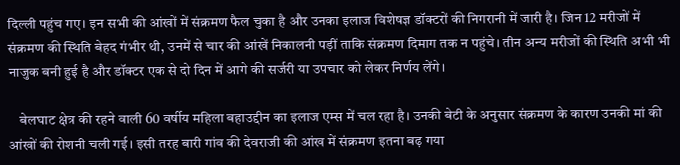दिल्ली पहुंच गए। इन सभी की आंखों में संक्रमण फैल चुका है और उनका इलाज विशेषज्ञ डॉक्टरों की निगरानी में जारी है। जिन 12 मरीजों में संक्रमण की स्थिति बेहद गंभीर थी, उनमें से चार की आंखें निकालनी पड़ीं ताकि संक्रमण दिमाग तक न पहुंचे। तीन अन्य मरीजों की स्थिति अभी भी नाजुक बनी हुई है और डॉक्टर एक से दो दिन में आगे की सर्जरी या उपचार को लेकर निर्णय लेंगे।

    बेलघाट क्षेत्र की रहने वाली 60 वर्षीय महिला बहाउद्दीन का इलाज एम्स में चल रहा है। उनकी बेटी के अनुसार संक्रमण के कारण उनकी मां की आंखों की रोशनी चली गई। इसी तरह बारी गांव की देवराजी की आंख में संक्रमण इतना बढ़ गया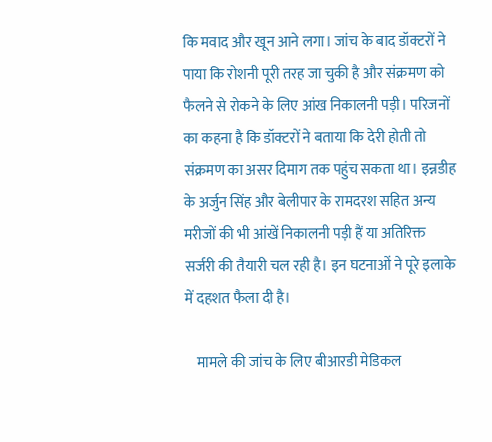कि मवाद और खून आने लगा। जांच के बाद डॉक्टरों ने पाया कि रोशनी पूरी तरह जा चुकी है और संक्रमण को फैलने से रोकने के लिए आंख निकालनी पड़ी। परिजनों का कहना है कि डॉक्टरों ने बताया कि देरी होती तो संक्रमण का असर दिमाग तक पहुंच सकता था। इन्नडीह के अर्जुन सिंह और बेलीपार के रामदरश सहित अन्य मरीजों की भी आंखें निकालनी पड़ी हैं या अतिरिक्त सर्जरी की तैयारी चल रही है। इन घटनाओं ने पूरे इलाके में दहशत फैला दी है।

    मामले की जांच के लिए बीआरडी मेडिकल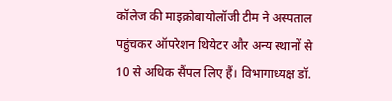कॉलेज की माइक्रोबायोलॉजी टीम ने अस्पताल पहुंचकर ऑपरेशन थियेटर और अन्य स्थानों से 10 से अधिक सैंपल लिए हैं। विभागाध्यक्ष डॉ.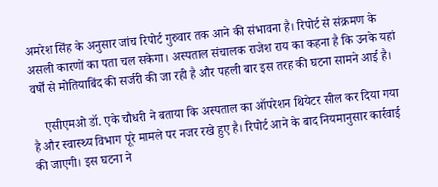अमरेश सिंह के अनुसार जांच रिपोर्ट गुरुवार तक आने की संभावना है। रिपोर्ट से संक्रमण के असली कारणों का पता चल सकेगा। अस्पताल संचालक राजेश राय का कहना है कि उनके यहां वर्षों से मोतियाबिंद की सर्जरी की जा रही है और पहली बार इस तरह की घटना सामने आई है।

    एसीएमओ डॉ. एके चौधरी ने बताया कि अस्पताल का ऑपरेशन थियेटर सील कर दिया गया है और स्वास्थ्य विभाग पूरे मामले पर नजर रखे हुए है। रिपोर्ट आने के बाद नियमानुसार कार्रवाई की जाएगी। इस घटना ने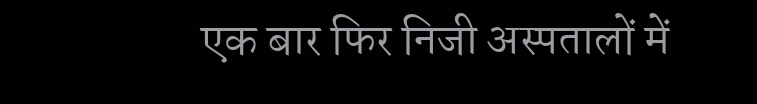एक बार फिर निजी अस्पतालों में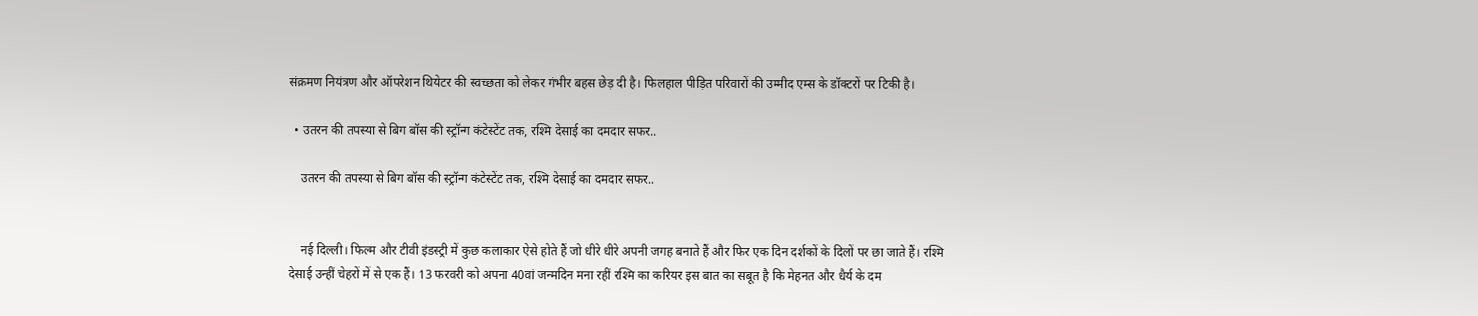संक्रमण नियंत्रण और ऑपरेशन थियेटर की स्वच्छता को लेकर गंभीर बहस छेड़ दी है। फिलहाल पीड़ित परिवारों की उम्मीद एम्स के डॉक्टरों पर टिकी है।

  • उतरन की तपस्या से बिग बॉस की स्ट्रॉन्ग कंटेस्टेंट तक, रश्मि देसाई का दमदार सफर..

    उतरन की तपस्या से बिग बॉस की स्ट्रॉन्ग कंटेस्टेंट तक, रश्मि देसाई का दमदार सफर..


    नई दिल्ली। फिल्म और टीवी इंडस्ट्री में कुछ कलाकार ऐसे होते हैं जो धीरे धीरे अपनी जगह बनाते हैं और फिर एक दिन दर्शकों के दिलों पर छा जाते हैं। रश्मि देसाई उन्हीं चेहरों में से एक हैं। 13 फरवरी को अपना 40वां जन्मदिन मना रहीं रश्मि का करियर इस बात का सबूत है कि मेहनत और धैर्य के दम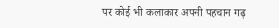पर कोई भी कलाकार अपनी पहचान गढ़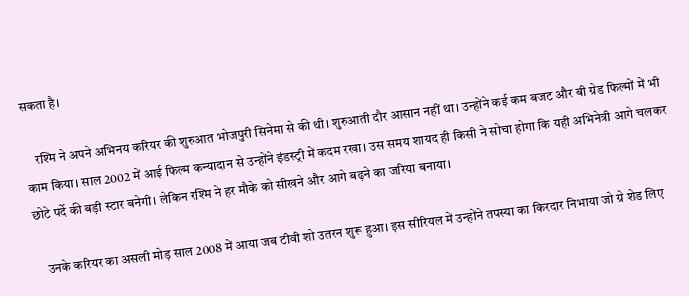सकता है।

    रश्मि ने अपने अभिनय करियर की शुरुआत भोजपुरी सिनेमा से की थी। शुरुआती दौर आसान नहीं था। उन्होंने कई कम बजट और बी ग्रेड फिल्मों में भी काम किया। साल 2002 में आई फिल्म कन्यादान से उन्होंने इंडस्ट्री में कदम रखा। उस समय शायद ही किसी ने सोचा होगा कि यही अभिनेत्री आगे चलकर छोटे पर्दे की बड़ी स्टार बनेगी। लेकिन रश्मि ने हर मौके को सीखने और आगे बढ़ने का जरिया बनाया।

    उनके करियर का असली मोड़ साल 2008 में आया जब टीवी शो उतरन शुरू हुआ। इस सीरियल में उन्होंने तपस्या का किरदार निभाया जो ग्रे शेड लिए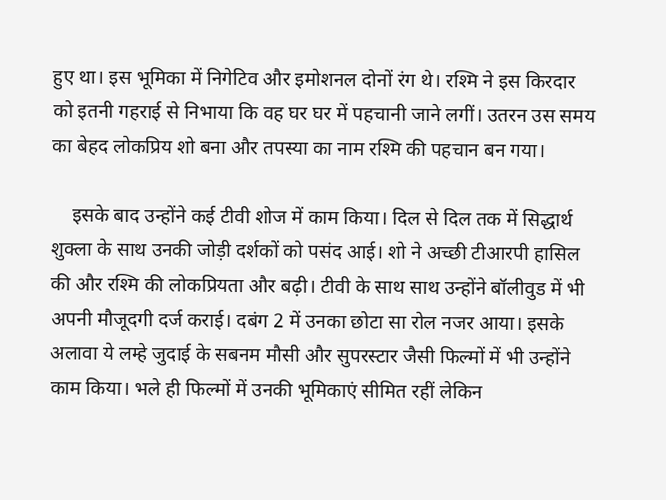हुए था। इस भूमिका में निगेटिव और इमोशनल दोनों रंग थे। रश्मि ने इस किरदार को इतनी गहराई से निभाया कि वह घर घर में पहचानी जाने लगीं। उतरन उस समय का बेहद लोकप्रिय शो बना और तपस्या का नाम रश्मि की पहचान बन गया।

    इसके बाद उन्होंने कई टीवी शोज में काम किया। दिल से दिल तक में सिद्धार्थ शुक्ला के साथ उनकी जोड़ी दर्शकों को पसंद आई। शो ने अच्छी टीआरपी हासिल की और रश्मि की लोकप्रियता और बढ़ी। टीवी के साथ साथ उन्होंने बॉलीवुड में भी अपनी मौजूदगी दर्ज कराई। दबंग 2 में उनका छोटा सा रोल नजर आया। इसके अलावा ये लम्हे जुदाई के सबनम मौसी और सुपरस्टार जैसी फिल्मों में भी उन्होंने काम किया। भले ही फिल्मों में उनकी भूमिकाएं सीमित रहीं लेकिन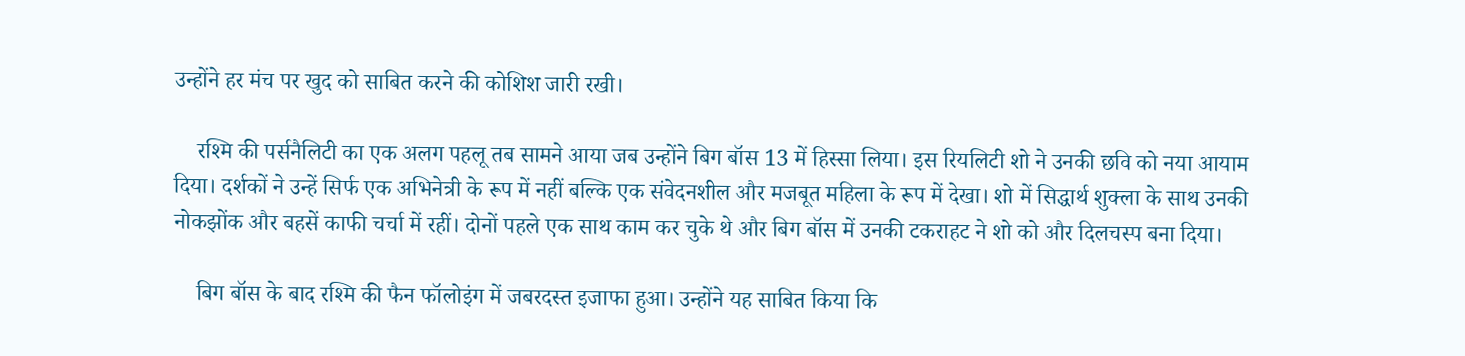उन्होंने हर मंच पर खुद को साबित करने की कोशिश जारी रखी।

    रश्मि की पर्सनैलिटी का एक अलग पहलू तब सामने आया जब उन्होंने बिग बॉस 13 में हिस्सा लिया। इस रियलिटी शो ने उनकी छवि को नया आयाम दिया। दर्शकों ने उन्हें सिर्फ एक अभिनेत्री के रूप में नहीं बल्कि एक संवेदनशील और मजबूत महिला के रूप में देखा। शो में सिद्धार्थ शुक्ला के साथ उनकी नोकझोंक और बहसें काफी चर्चा में रहीं। दोनों पहले एक साथ काम कर चुके थे और बिग बॉस में उनकी टकराहट ने शो को और दिलचस्प बना दिया।

    बिग बॉस के बाद रश्मि की फैन फॉलोइंग में जबरदस्त इजाफा हुआ। उन्होंने यह साबित किया कि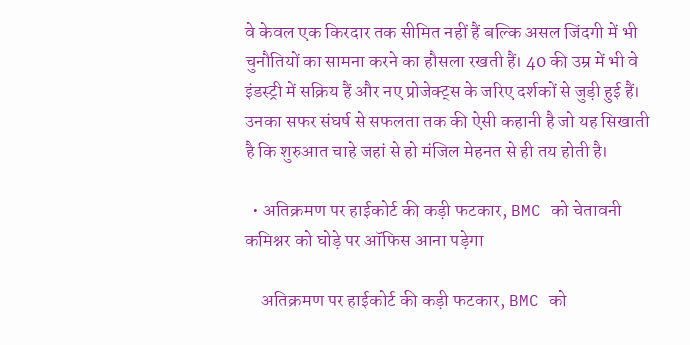वे केवल एक किरदार तक सीमित नहीं हैं बल्कि असल जिंदगी में भी चुनौतियों का सामना करने का हौसला रखती हैं। 40 की उम्र में भी वे इंडस्ट्री में सक्रिय हैं और नए प्रोजेक्ट्स के जरिए दर्शकों से जुड़ी हुई हैं। उनका सफर संघर्ष से सफलता तक की ऐसी कहानी है जो यह सिखाती है कि शुरुआत चाहे जहां से हो मंजिल मेहनत से ही तय होती है।

  • अतिक्रमण पर हाईकोर्ट की कड़ी फटकार, BMC को चेतावनी कमिश्नर को घोड़े पर ऑफिस आना पड़ेगा

    अतिक्रमण पर हाईकोर्ट की कड़ी फटकार, BMC को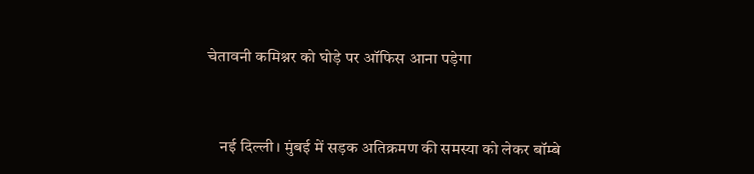चेतावनी कमिश्नर को घोड़े पर ऑफिस आना पड़ेगा



    नई दिल्ली । मुंबई में सड़क अतिक्रमण की समस्या को लेकर बॉम्बे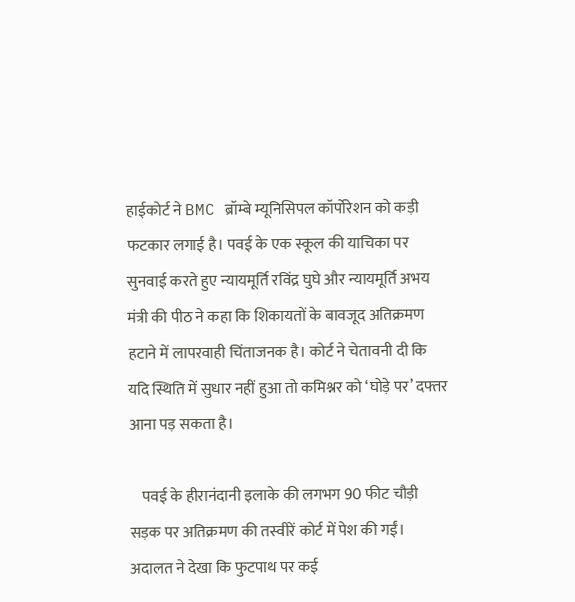हाईकोर्ट ने BMC ब्रॉम्बे म्यूनिसिपल कॉर्पोरेशन को कड़ी फटकार लगाई है। पवई के एक स्कूल की याचिका पर सुनवाई करते हुए न्यायमूर्ति रविंद्र घुघे और न्यायमूर्ति अभय मंत्री की पीठ ने कहा कि शिकायतों के बावजूद अतिक्रमण हटाने में लापरवाही चिंताजनक है। कोर्ट ने चेतावनी दी कि यदि स्थिति में सुधार नहीं हुआ तो कमिश्नर को ‘घोड़े पर’ दफ्तर आना पड़ सकता है।

    पवई के हीरानंदानी इलाके की लगभग 90 फीट चौड़ी सड़क पर अतिक्रमण की तस्वीरें कोर्ट में पेश की गईं। अदालत ने देखा कि फुटपाथ पर कई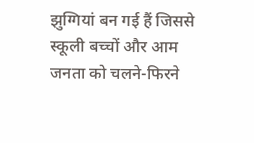झुग्गियां बन गई हैं जिससे स्कूली बच्चों और आम जनता को चलने-फिरने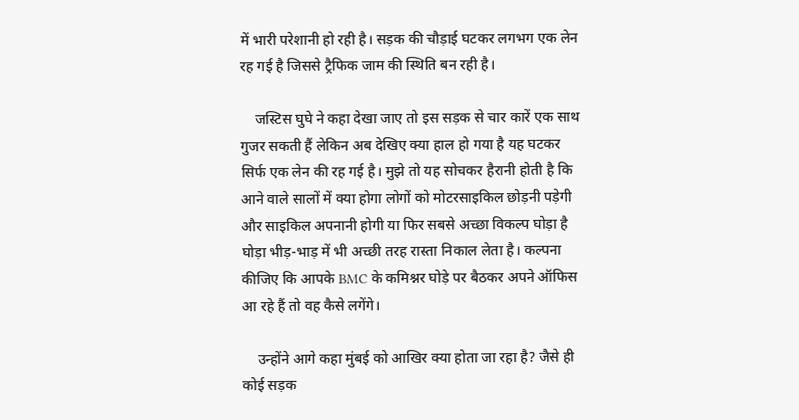में भारी परेशानी हो रही है। सड़क की चौड़ाई घटकर लगभग एक लेन रह गई है जिससे ट्रैफिक जाम की स्थिति बन रही है।

    जस्टिस घुघे ने कहा देखा जाए तो इस सड़क से चार कारें एक साथ गुजर सकती हैं लेकिन अब देखिए क्या हाल हो गया है यह घटकर सिर्फ एक लेन की रह गई है। मुझे तो यह सोचकर हैरानी होती है कि आने वाले सालों में क्या होगा लोगों को मोटरसाइकिल छोड़नी पड़ेगी और साइकिल अपनानी होगी या फिर सबसे अच्छा विकल्प घोड़ा है घोड़ा भीड़-भाड़ में भी अच्छी तरह रास्ता निकाल लेता है। कल्पना कीजिए कि आपके BMC के कमिश्नर घोड़े पर बैठकर अपने ऑफिस आ रहे हैं तो वह कैसे लगेंगे।

    उन्होंने आगे कहा मुंबई को आखिर क्या होता जा रहा है? जैसे ही कोई सड़क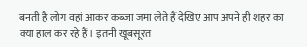बनती है लोग वहां आकर कब्जा जमा लेते हैं देखिए आप अपने ही शहर का क्या हाल कर रहे हैं। इतनी खूबसूरत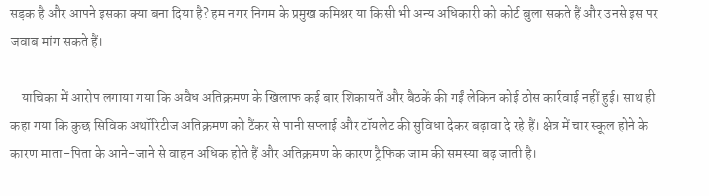सड़क है और आपने इसका क्या बना दिया है? हम नगर निगम के प्रमुख कमिश्नर या किसी भी अन्य अधिकारी को कोर्ट बुला सकते हैं और उनसे इस पर जवाब मांग सकते हैं।

    याचिका में आरोप लगाया गया कि अवैध अतिक्रमण के खिलाफ कई बार शिकायतें और बैठकें की गईं लेकिन कोई ठोस कार्रवाई नहीं हुई। साथ ही कहा गया कि कुछ सिविक अथॉरिटीज अतिक्रमण को टैंकर से पानी सप्लाई और टॉयलेट की सुविधा देकर बढ़ावा दे रहे हैं। क्षेत्र में चार स्कूल होने के कारण माता-पिता के आने-जाने से वाहन अधिक होते हैं और अतिक्रमण के कारण ट्रैफिक जाम की समस्या बढ़ जाती है।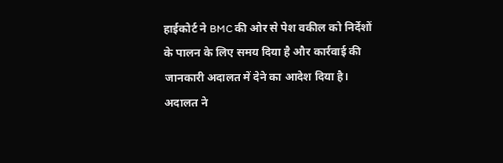हाईकोर्ट ने BMC की ओर से पेश वकील को निर्देशों के पालन के लिए समय दिया है और कार्रवाई की जानकारी अदालत में देने का आदेश दिया है। अदालत ने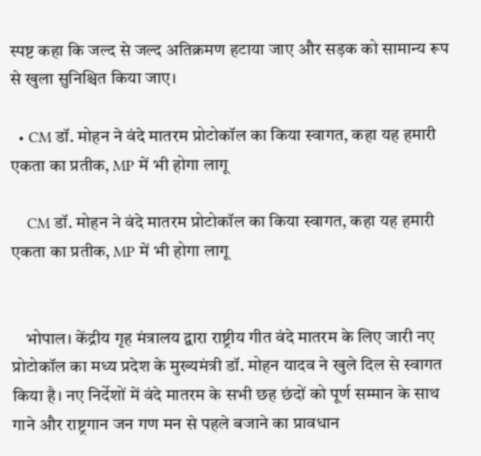स्पष्ट कहा कि जल्द से जल्द अतिक्रमण हटाया जाए और सड़क को सामान्य रूप से खुला सुनिश्चित किया जाए।

  • CM डॉ. मोहन ने वंदे मातरम प्रोटोकॉल का किया स्वागत, कहा यह हमारी एकता का प्रतीक, MP में भी होगा लागू

    CM डॉ. मोहन ने वंदे मातरम प्रोटोकॉल का किया स्वागत, कहा यह हमारी एकता का प्रतीक, MP में भी होगा लागू


    भोपाल। केंद्रीय गृह मंत्रालय द्वारा राष्ट्रीय गीत वंदे मातरम के लिए जारी नए प्रोटोकॉल का मध्य प्रदेश के मुख्यमंत्री डॉ. मोहन यादव ने खुले दिल से स्वागत किया है। नए निर्देशों में वंदे मातरम के सभी छह छंदों को पूर्ण सम्मान के साथ गाने और राष्ट्रगान जन गण मन से पहले बजाने का प्रावधान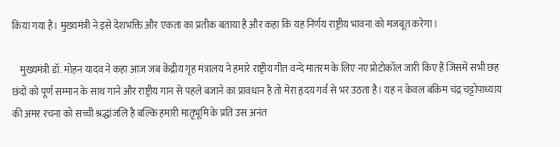किया गया है। मुख्यमंत्री ने इसे देशभक्ति और एकता का प्रतीक बताया है और कहा कि यह निर्णय राष्ट्रीय भावना को मजबूत करेगा।

    मुख्यमंत्री डॉ. मोहन यादव ने कहा आज जब केंद्रीय गृह मंत्रालय ने हमारे राष्ट्रीय गीत वन्दे मातरम के लिए नए प्रोटोकॉल जारी किए हैं जिसमें सभी छह छंदों को पूर्ण सम्मान के साथ गाने और राष्ट्रीय गान से पहले बजाने का प्रावधान है तो मेरा हृदय गर्व से भर उठता है। यह न केवल बंकिम चंद्र चट्टोपाध्याय की अमर रचना को सच्ची श्रद्धांजलि है बल्कि हमारी मातृभूमि के प्रति उस अनंत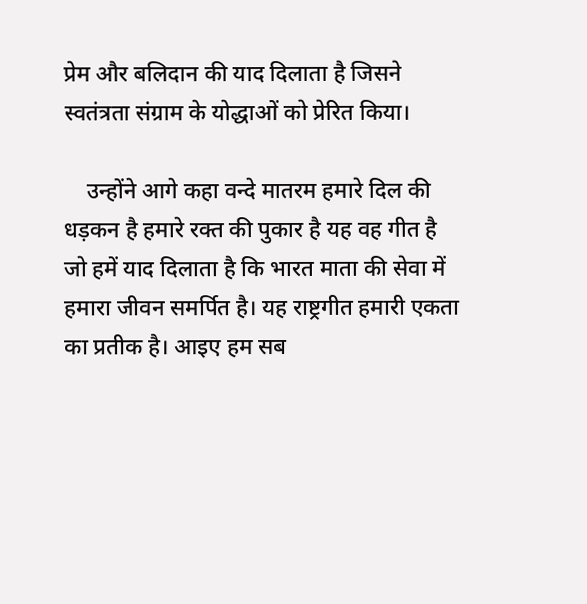प्रेम और बलिदान की याद दिलाता है जिसने स्वतंत्रता संग्राम के योद्धाओं को प्रेरित किया।

    उन्होंने आगे कहा वन्दे मातरम हमारे दिल की धड़कन है हमारे रक्त की पुकार है यह वह गीत है जो हमें याद दिलाता है कि भारत माता की सेवा में हमारा जीवन समर्पित है। यह राष्ट्रगीत हमारी एकता का प्रतीक है। आइए हम सब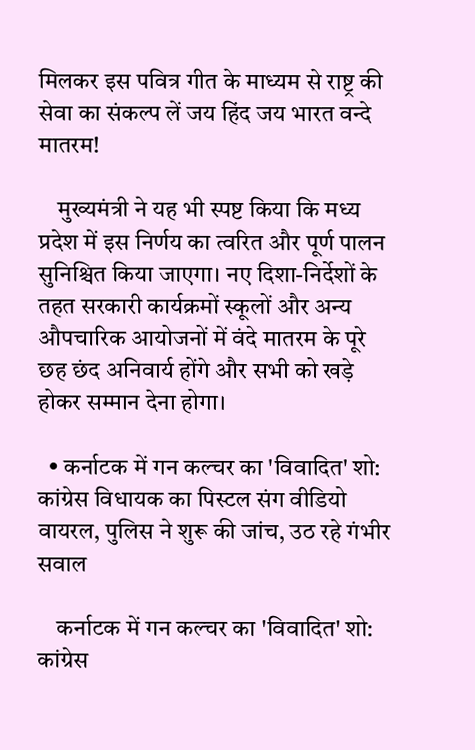मिलकर इस पवित्र गीत के माध्यम से राष्ट्र की सेवा का संकल्प लें जय हिंद जय भारत वन्दे मातरम!

    मुख्यमंत्री ने यह भी स्पष्ट किया कि मध्य प्रदेश में इस निर्णय का त्वरित और पूर्ण पालन सुनिश्चित किया जाएगा। नए दिशा-निर्देशों के तहत सरकारी कार्यक्रमों स्कूलों और अन्य औपचारिक आयोजनों में वंदे मातरम के पूरे छह छंद अनिवार्य होंगे और सभी को खड़े होकर सम्मान देना होगा।

  • कर्नाटक में गन कल्चर का 'विवादित' शो: कांग्रेस विधायक का पिस्टल संग वीडियो वायरल, पुलिस ने शुरू की जांच, उठ रहे गंभीर सवाल

    कर्नाटक में गन कल्चर का 'विवादित' शो: कांग्रेस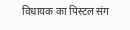विधायक का पिस्टल संग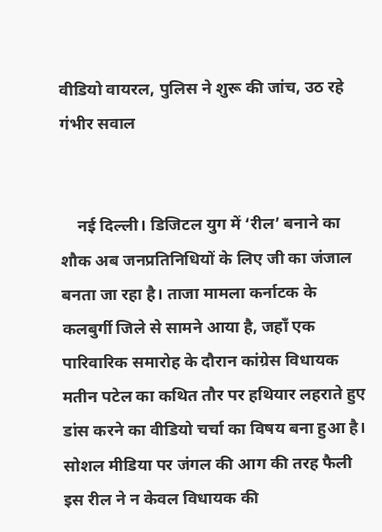वीडियो वायरल, पुलिस ने शुरू की जांच, उठ रहे गंभीर सवाल


    नई दिल्ली। डिजिटल युग में ‘रील’ बनाने का शौक अब जनप्रतिनिधियों के लिए जी का जंजाल बनता जा रहा है। ताजा मामला कर्नाटक के कलबुर्गी जिले से सामने आया है, जहाँ एक पारिवारिक समारोह के दौरान कांग्रेस विधायक मतीन पटेल का कथित तौर पर हथियार लहराते हुए डांस करने का वीडियो चर्चा का विषय बना हुआ है। सोशल मीडिया पर जंगल की आग की तरह फैली इस रील ने न केवल विधायक की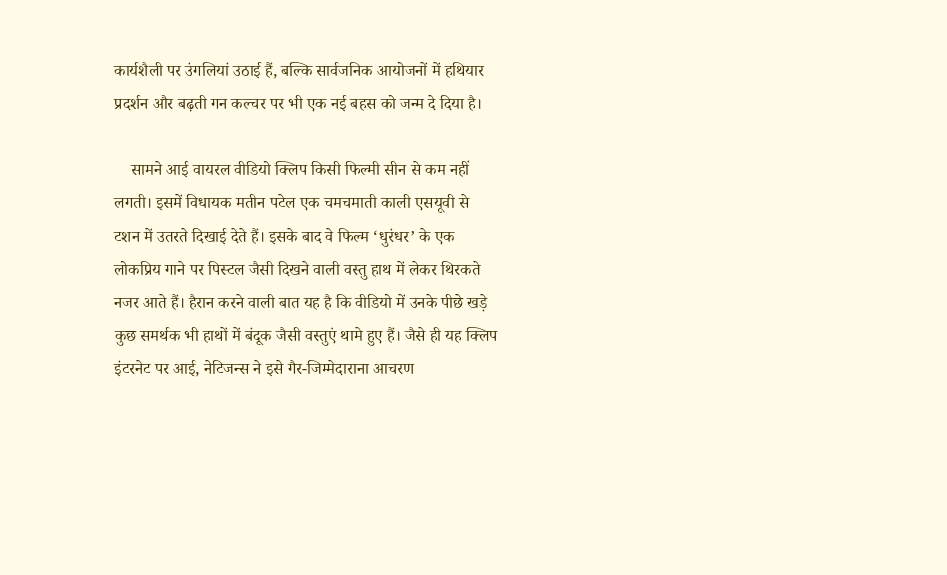कार्यशैली पर उंगलियां उठाई हैं, बल्कि सार्वजनिक आयोजनों में हथियार प्रदर्शन और बढ़ती गन कल्चर पर भी एक नई बहस को जन्म दे दिया है।

    सामने आई वायरल वीडियो क्लिप किसी फिल्मी सीन से कम नहीं लगती। इसमें विधायक मतीन पटेल एक चमचमाती काली एसयूवी से टशन में उतरते दिखाई देते हैं। इसके बाद वे फिल्म ‘धुरंधर’ के एक लोकप्रिय गाने पर पिस्टल जैसी दिखने वाली वस्तु हाथ में लेकर थिरकते नजर आते हैं। हैरान करने वाली बात यह है कि वीडियो में उनके पीछे खड़े कुछ समर्थक भी हाथों में बंदूक जैसी वस्तुएं थामे हुए हैं। जैसे ही यह क्लिप इंटरनेट पर आई, नेटिजन्स ने इसे गैर-जिम्मेदाराना आचरण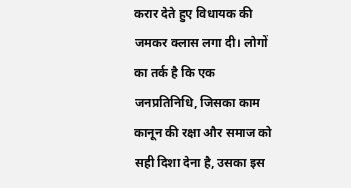करार देते हुए विधायक की जमकर क्लास लगा दी। लोगों का तर्क है कि एक जनप्रतिनिधि, जिसका काम कानून की रक्षा और समाज को सही दिशा देना है, उसका इस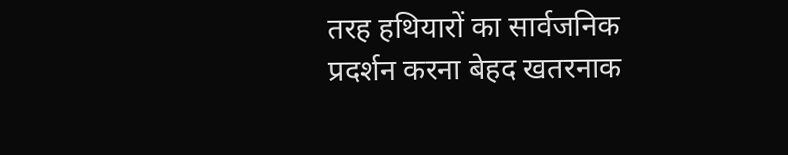तरह हथियारों का सार्वजनिक प्रदर्शन करना बेहद खतरनाक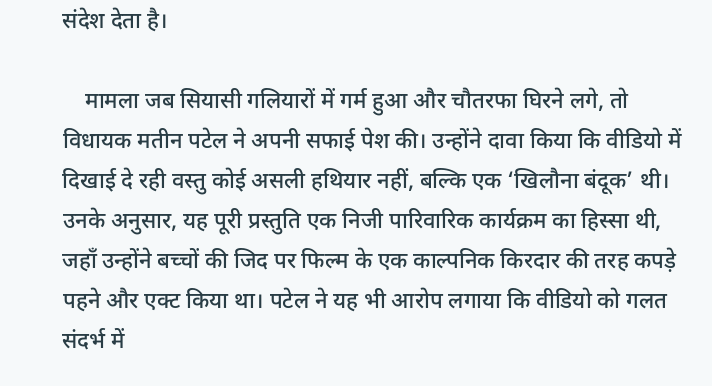संदेश देता है।

    मामला जब सियासी गलियारों में गर्म हुआ और चौतरफा घिरने लगे, तो विधायक मतीन पटेल ने अपनी सफाई पेश की। उन्होंने दावा किया कि वीडियो में दिखाई दे रही वस्तु कोई असली हथियार नहीं, बल्कि एक ‘खिलौना बंदूक’ थी। उनके अनुसार, यह पूरी प्रस्तुति एक निजी पारिवारिक कार्यक्रम का हिस्सा थी, जहाँ उन्होंने बच्चों की जिद पर फिल्म के एक काल्पनिक किरदार की तरह कपड़े पहने और एक्ट किया था। पटेल ने यह भी आरोप लगाया कि वीडियो को गलत संदर्भ में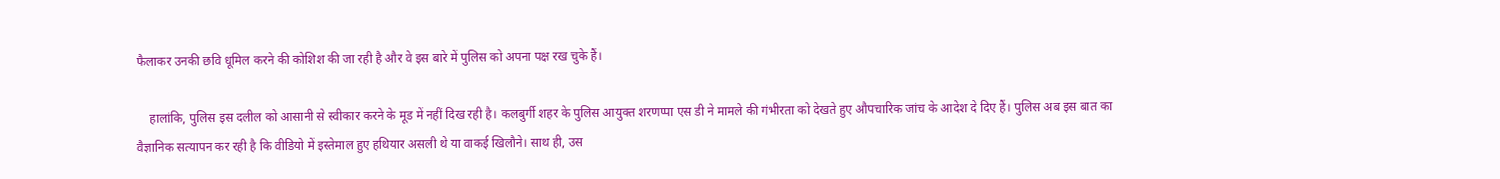फैलाकर उनकी छवि धूमिल करने की कोशिश की जा रही है और वे इस बारे में पुलिस को अपना पक्ष रख चुके हैं।

    हालांकि, पुलिस इस दलील को आसानी से स्वीकार करने के मूड में नहीं दिख रही है। कलबुर्गी शहर के पुलिस आयुक्त शरणप्पा एस डी ने मामले की गंभीरता को देखते हुए औपचारिक जांच के आदेश दे दिए हैं। पुलिस अब इस बात का वैज्ञानिक सत्यापन कर रही है कि वीडियो में इस्तेमाल हुए हथियार असली थे या वाकई खिलौने। साथ ही, उस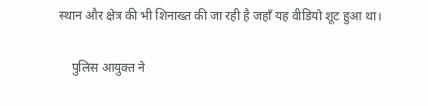स्थान और क्षेत्र की भी शिनाख्त की जा रही है जहाँ यह वीडियो शूट हुआ था।

    पुलिस आयुक्त ने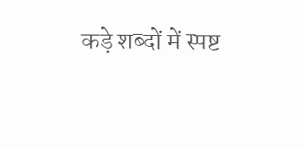कड़े शब्दों में स्पष्ट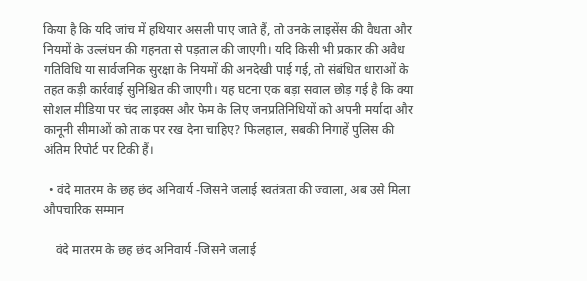किया है कि यदि जांच में हथियार असली पाए जाते हैं, तो उनके लाइसेंस की वैधता और नियमों के उल्लंघन की गहनता से पड़ताल की जाएगी। यदि किसी भी प्रकार की अवैध गतिविधि या सार्वजनिक सुरक्षा के नियमों की अनदेखी पाई गई, तो संबंधित धाराओं के तहत कड़ी कार्रवाई सुनिश्चित की जाएगी। यह घटना एक बड़ा सवाल छोड़ गई है कि क्या सोशल मीडिया पर चंद लाइक्स और फेम के लिए जनप्रतिनिधियों को अपनी मर्यादा और कानूनी सीमाओं को ताक पर रख देना चाहिए? फिलहाल, सबकी निगाहें पुलिस की अंतिम रिपोर्ट पर टिकी हैं।

  • वंदे मातरम के छह छंद अनिवार्य -जिसने जलाई स्वतंत्रता की ज्वाला, अब उसे मिला औपचारिक सम्मान

    वंदे मातरम के छह छंद अनिवार्य -जिसने जलाई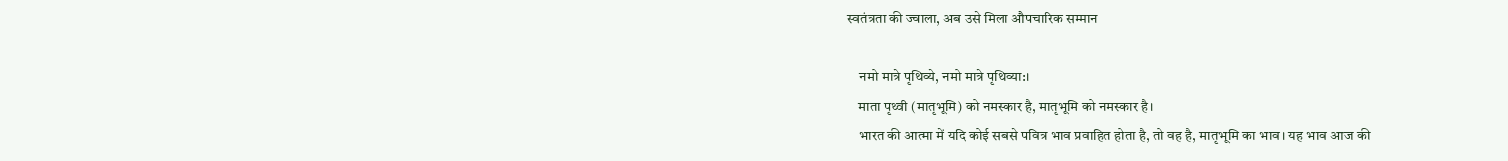स्वतंत्रता की ज्वाला, अब उसे मिला औपचारिक सम्मान

    नमो मात्रे पृथिव्ये, नमो मात्रे पृथिव्या:।
    माता पृथ्वी (मातृभूमि) को नमस्कार है, मातृभूमि को नमस्कार है।
    भारत की आत्मा में यदि कोई सबसे पवित्र भाव प्रवाहित होता है, तो वह है, मातृभूमि का भाव। यह भाव आज की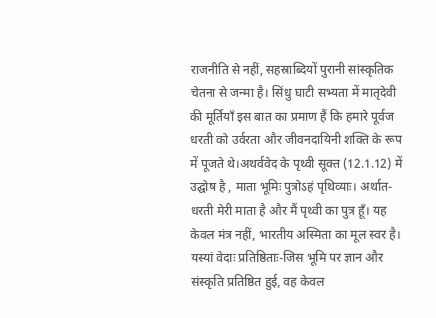राजनीति से नहीं, सहस्राब्दियों पुरानी सांस्कृतिक चेतना से जन्मा है। सिंधु घाटी सभ्यता में मातृदेवी की मूर्तियाँ इस बात का प्रमाण हैं कि हमारे पूर्वज धरती को उर्वरता और जीवनदायिनी शक्ति के रूप में पूजते थे।अथर्ववेद के पृथ्वी सूक्त (12.1.12) में उद्घोष है , माता भूमिः पुत्रोऽहं पृथिव्याः। अर्थात-धरती मेरी माता है और मैं पृथ्वी का पुत्र हूँ। यह केवल मंत्र नहीं, भारतीय अस्मिता का मूल स्वर है। यस्यां वेदाः प्रतिष्ठिताः-जिस भूमि पर ज्ञान और संस्कृति प्रतिष्ठित हुई, वह केवल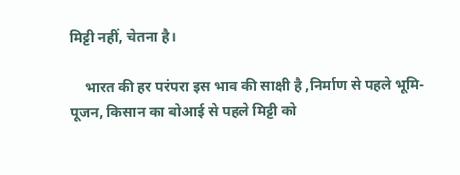मिट्टी नहीं, चेतना है।

    भारत की हर परंपरा इस भाव की साक्षी है ,निर्माण से पहले भूमि-पूजन, किसान का बोआई से पहले मिट्टी को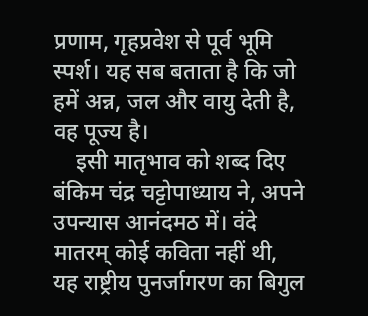प्रणाम, गृहप्रवेश से पूर्व भूमि स्पर्श। यह सब बताता है कि जो हमें अन्न, जल और वायु देती है, वह पूज्य है।
    इसी मातृभाव को शब्द दिए बंकिम चंद्र चट्टोपाध्याय ने, अपने उपन्यास आनंदमठ में। वंदे मातरम् कोई कविता नहीं थी, यह राष्ट्रीय पुनर्जागरण का बिगुल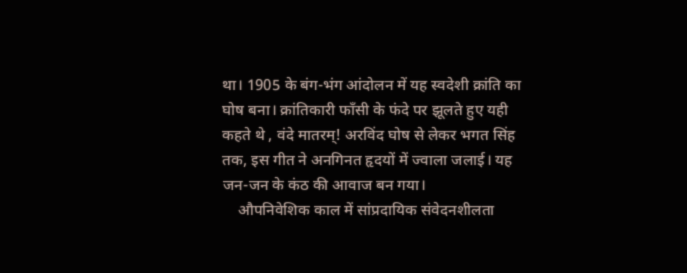था। 1905 के बंग-भंग आंदोलन में यह स्वदेशी क्रांति का घोष बना। क्रांतिकारी फाँसी के फंदे पर झूलते हुए यही कहते थे , वंदे मातरम्! अरविंद घोष से लेकर भगत सिंह तक, इस गीत ने अनगिनत हृदयों में ज्वाला जलाई। यह जन-जन के कंठ की आवाज बन गया।
    औपनिवेशिक काल में सांप्रदायिक संवेदनशीलता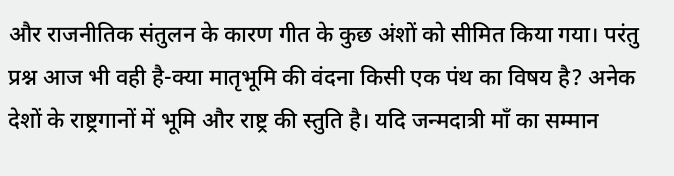और राजनीतिक संतुलन के कारण गीत के कुछ अंशों को सीमित किया गया। परंतु प्रश्न आज भी वही है-क्या मातृभूमि की वंदना किसी एक पंथ का विषय है? अनेक देशों के राष्ट्रगानों में भूमि और राष्ट्र की स्तुति है। यदि जन्मदात्री माँ का सम्मान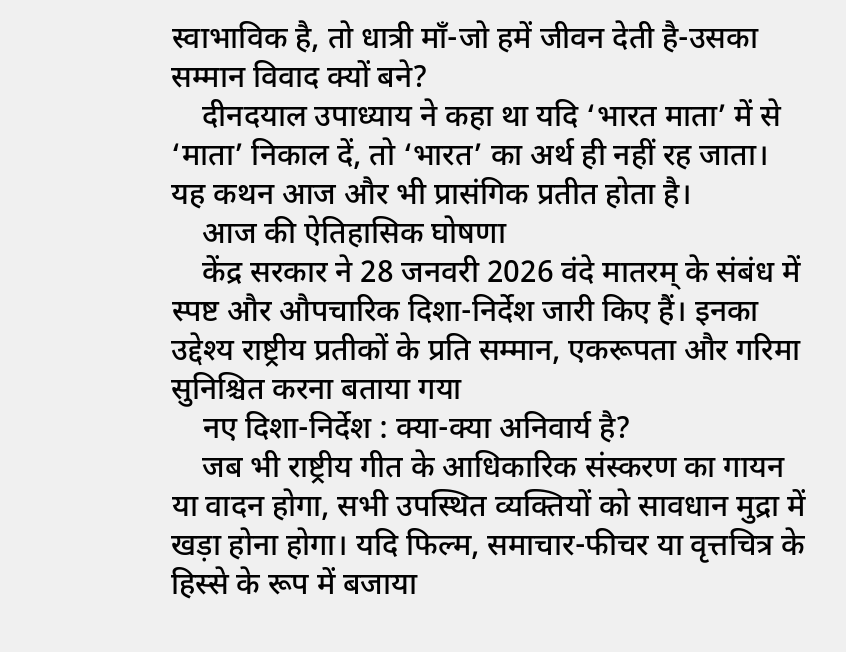स्वाभाविक है, तो धात्री माँ-जो हमें जीवन देती है-उसका सम्मान विवाद क्यों बने?
    दीनदयाल उपाध्याय ने कहा था यदि ‘भारत माता’ में से ‘माता’ निकाल दें, तो ‘भारत’ का अर्थ ही नहीं रह जाता। यह कथन आज और भी प्रासंगिक प्रतीत होता है।
    आज की ऐतिहासिक घोषणा
    केंद्र सरकार ने 28 जनवरी 2026 वंदे मातरम् के संबंध में स्पष्ट और औपचारिक दिशा-निर्देश जारी किए हैं। इनका उद्देश्य राष्ट्रीय प्रतीकों के प्रति सम्मान, एकरूपता और गरिमा सुनिश्चित करना बताया गया
    नए दिशा-निर्देश : क्या-क्या अनिवार्य है?
    जब भी राष्ट्रीय गीत के आधिकारिक संस्करण का गायन या वादन होगा, सभी उपस्थित व्यक्तियों को सावधान मुद्रा में खड़ा होना होगा। यदि फिल्म, समाचार-फीचर या वृत्तचित्र के हिस्से के रूप में बजाया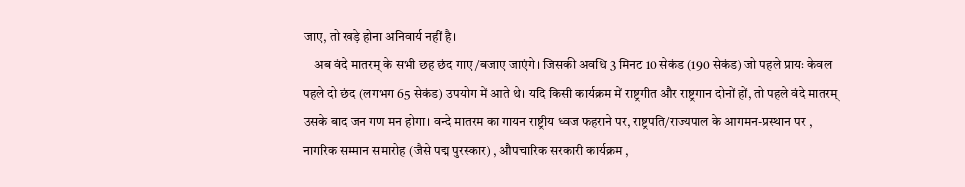जाए, तो खड़े होना अनिवार्य नहीं है।
    अब वंदे मातरम् के सभी छह छंद गाए/बजाए जाएंगे। जिसकी अवधि 3 मिनट 10 सेकंड (190 सेकंड) जो पहले प्रायः केवल पहले दो छंद (लगभग 65 सेकंड) उपयोग में आते थे। यदि किसी कार्यक्रम में राष्ट्रगीत और राष्ट्रगान दोनों हों, तो पहले वंदे मातरम् उसके बाद जन गण मन होगा। वन्दे मातरम का गायन राष्ट्रीय ध्वज फहराने पर, राष्ट्रपति/राज्यपाल के आगमन-प्रस्थान पर , नागरिक सम्मान समारोह (जैसे पद्म पुरस्कार) , औपचारिक सरकारी कार्यक्रम ,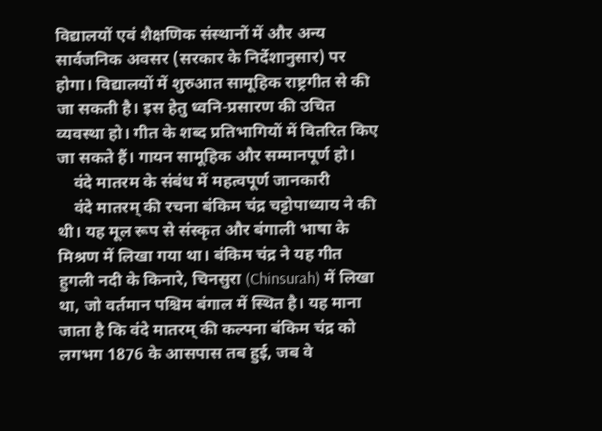विद्यालयों एवं शैक्षणिक संस्थानों में और अन्य सार्वजनिक अवसर (सरकार के निर्देशानुसार) पर होगा। विद्यालयों में शुरुआत सामूहिक राष्ट्रगीत से की जा सकती है। इस हेतु ध्वनि-प्रसारण की उचित व्यवस्था हो। गीत के शब्द प्रतिभागियों में वितरित किए जा सकते हैं। गायन सामूहिक और सम्मानपूर्ण हो।
    वंदे मातरम के संबंध में महत्वपूर्ण जानकारी
    वंदे मातरम् की रचना बंकिम चंद्र चट्टोपाध्याय ने की थी। यह मूल रूप से संस्कृत और बंगाली भाषा के मिश्रण में लिखा गया था। बंकिम चंद्र ने यह गीत हुगली नदी के किनारे, चिनसुरा (Chinsurah) में लिखा था, जो वर्तमान पश्चिम बंगाल में स्थित है। यह माना जाता है कि वंदे मातरम् की कल्पना बंकिम चंद्र को लगभग 1876 के आसपास तब हुई, जब वे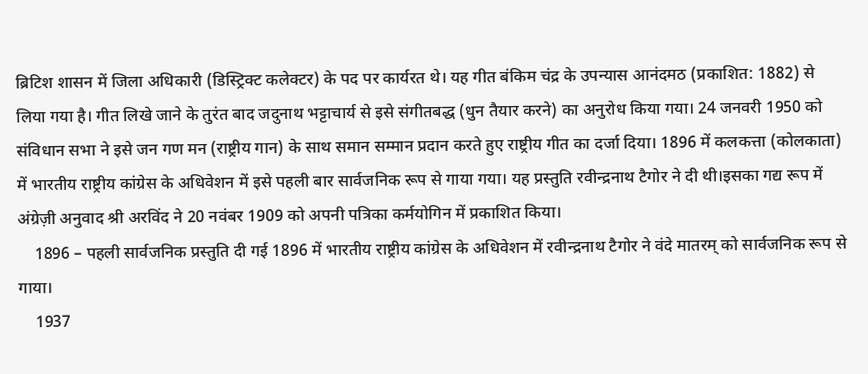ब्रिटिश शासन में जिला अधिकारी (डिस्ट्रिक्ट कलेक्टर) के पद पर कार्यरत थे। यह गीत बंकिम चंद्र के उपन्यास आनंदमठ (प्रकाशित: 1882) से लिया गया है। गीत लिखे जाने के तुरंत बाद जदुनाथ भट्टाचार्य से इसे संगीतबद्ध (धुन तैयार करने) का अनुरोध किया गया। 24 जनवरी 1950 को संविधान सभा ने इसे जन गण मन (राष्ट्रीय गान) के साथ समान सम्मान प्रदान करते हुए राष्ट्रीय गीत का दर्जा दिया। 1896 में कलकत्ता (कोलकाता) में भारतीय राष्ट्रीय कांग्रेस के अधिवेशन में इसे पहली बार सार्वजनिक रूप से गाया गया। यह प्रस्तुति रवीन्द्रनाथ टैगोर ने दी थी।इसका गद्य रूप में अंग्रेज़ी अनुवाद श्री अरविंद ने 20 नवंबर 1909 को अपनी पत्रिका कर्मयोगिन में प्रकाशित किया।
    1896 – पहली सार्वजनिक प्रस्तुति दी गई 1896 में भारतीय राष्ट्रीय कांग्रेस के अधिवेशन में रवीन्द्रनाथ टैगोर ने वंदे मातरम् को सार्वजनिक रूप से गाया।
    1937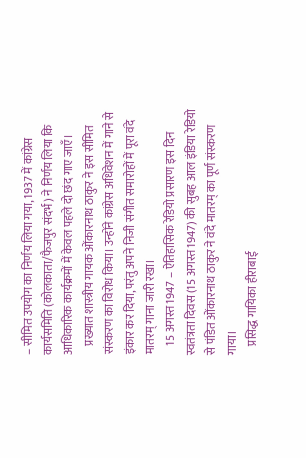– सीमित उपयोग का निर्णय लिया गया, 1937 में कांग्रेस कार्यसमिति (कोलकाता/फैजपुर संदर्भ) ने निर्णय लिया कि आधिकारिक कार्यक्रमों में केवल पहले दो छंद गाए जाएँ।
    प्रख्यात शास्त्रीय गायक ओंकारनाथ ठाकुर ने इस सीमित संस्करण का विरोध किया। उन्होंने कांग्रेस अधिवेशन में गाने से इंकार कर दिया, परंतु अपने निजी संगीत समारोहों में पूरा वंदे मातरम् गाना जारी रखा।
    15 अगस्त 1947 – ऐतिहासिक रेडियो प्रसारण इस दिन स्वतंत्रता दिवस (15 अगस्त 1947) की सुबह आल इंडिया रेडियो से पंडित ओंकारनाथ ठाकुर ने वंदे मातरम् का पूर्ण संस्करण गाया।
    प्रसिद्ध गायिका हीराबाई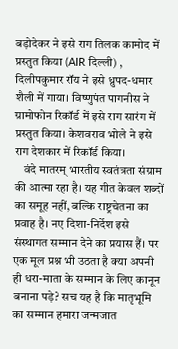बड़ोदेकर ने इसे राग तिलक कामोद में प्रस्तुत किया (AIR दिल्ली) , दिलीपकुमार रॉय ने इसे ध्रुपद-धमार शैली में गाया। विष्णुपंत पागनीस ने ग्रामोफोन रिकॉर्ड में इसे राग सारंग में प्रस्तुत किया। केशवराव भोले ने इसे राग देशकार में रिकॉर्ड किया।
    वंदे मातरम् भारतीय स्वतंत्रता संग्राम की आत्मा रहा है। यह गीत केवल शब्दों का समूह नहीं, बल्कि राष्ट्रचेतना का प्रवाह है। नए दिशा-निर्देश इसे संस्थागत सम्मान देने का प्रयास हैं। पर एक मूल प्रश्न भी उठता है क्या अपनी ही धरा-माता के सम्मान के लिए कानून बनाना पड़े? सच यह है कि मातृभूमि का सम्मान हमारा जन्मजात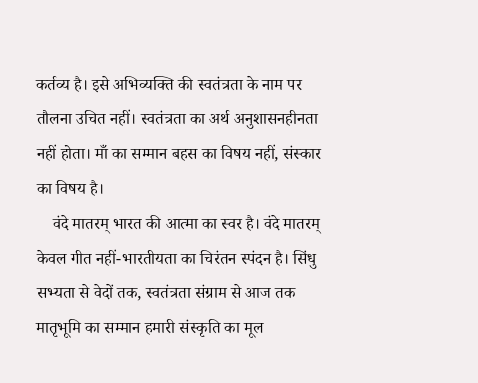कर्तव्य है। इसे अभिव्यक्ति की स्वतंत्रता के नाम पर तौलना उचित नहीं। स्वतंत्रता का अर्थ अनुशासनहीनता नहीं होता। माँ का सम्मान बहस का विषय नहीं, संस्कार का विषय है।
    वंदे मातरम् भारत की आत्मा का स्वर है। वंदे मातरम् केवल गीत नहीं-भारतीयता का चिरंतन स्पंदन है। सिंधु सभ्यता से वेदों तक, स्वतंत्रता संग्राम से आज तक मातृभूमि का सम्मान हमारी संस्कृति का मूल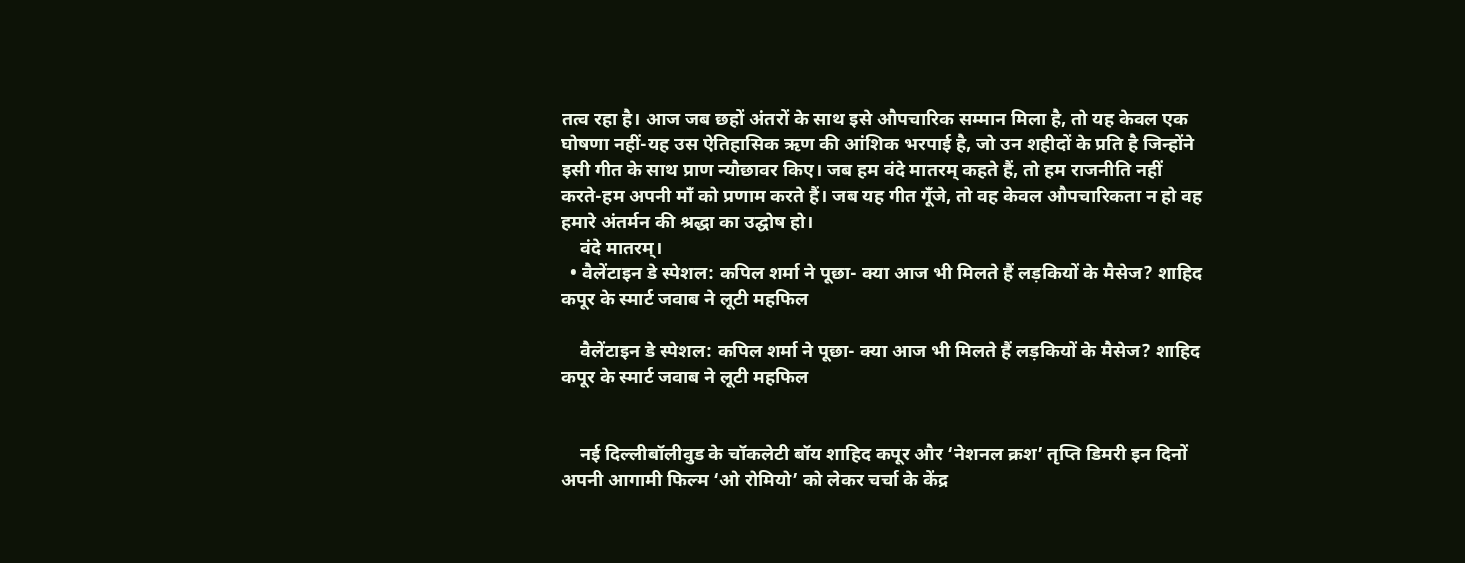तत्व रहा है। आज जब छहों अंतरों के साथ इसे औपचारिक सम्मान मिला है, तो यह केवल एक घोषणा नहीं-यह उस ऐतिहासिक ऋण की आंशिक भरपाई है, जो उन शहीदों के प्रति है जिन्होंने इसी गीत के साथ प्राण न्यौछावर किए। जब हम वंदे मातरम् कहते हैं, तो हम राजनीति नहीं करते-हम अपनी माँ को प्रणाम करते हैं। जब यह गीत गूँजे, तो वह केवल औपचारिकता न हो वह हमारे अंतर्मन की श्रद्धा का उद्घोष हो।
    वंदे मातरम्।
  • वैलेंटाइन डे स्पेशल: कपिल शर्मा ने पूछा- क्या आज भी मिलते हैं लड़कियों के मैसेज? शाहिद कपूर के स्मार्ट जवाब ने लूटी महफिल

    वैलेंटाइन डे स्पेशल: कपिल शर्मा ने पूछा- क्या आज भी मिलते हैं लड़कियों के मैसेज? शाहिद कपूर के स्मार्ट जवाब ने लूटी महफिल


    नई दिल्लीबॉलीवुड के चॉकलेटी बॉय शाहिद कपूर और ‘नेशनल क्रश’ तृप्ति डिमरी इन दिनों अपनी आगामी फिल्म ‘ओ रोमियो’ को लेकर चर्चा के केंद्र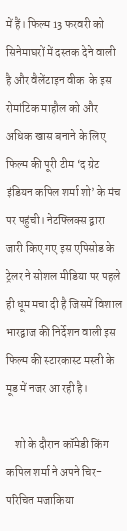में हैं। फिल्म 13 फरवरी को सिनेमाघरों में दस्तक देने वाली है और वैलेंटाइन वीक  के इस रोमांटिक माहौल को और अधिक खास बनाने के लिए फिल्म की पूरी टीम ‘द ग्रेट इंडियन कपिल शर्मा शो’ के मंच पर पहुंची। नेटफ्लिक्स द्वारा जारी किए गए इस एपिसोड के ट्रेलर ने सोशल मीडिया पर पहले ही धूम मचा दी है जिसमें विशाल भारद्वाज की निर्देशन वाली इस फिल्म की स्टारकास्ट मस्ती के मूड में नजर आ रही है।

    शो के दौरान कॉमेडी किंग कपिल शर्मा ने अपने चिर-परिचित मजाकिया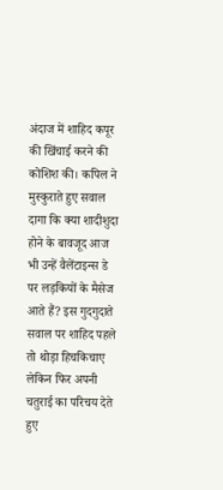अंदाज में शाहिद कपूर की खिंचाई करने की कोशिश की। कपिल ने मुस्कुराते हुए सवाल दागा कि क्या शादीशुदा होने के बावजूद आज भी उन्हें वैलेंटाइन्स डे पर लड़कियों के मैसेज आते हैं? इस गुदगुदाते सवाल पर शाहिद पहले तो थोड़ा हिचकिचाए लेकिन फिर अपनी चतुराई का परिचय देते हुए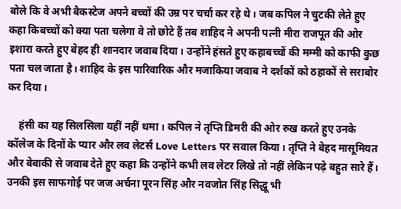बोले कि वे अभी बैकस्टेज अपने बच्चों की उम्र पर चर्चा कर रहे थे। जब कपिल ने चुटकी लेते हुए कहा किबच्चों को क्या पता चलेगा वे तो छोटे हैं तब शाहिद ने अपनी पत्नी मीरा राजपूत की ओर इशारा करते हुए बेहद ही शानदार जवाब दिया। उन्होंने हंसते हुए कहाबच्चों की मम्मी को काफी कुछ पता चल जाता है। शाहिद के इस पारिवारिक और मजाकिया जवाब ने दर्शकों को ठहाकों से सराबोर कर दिया।

    हंसी का यह सिलसिला यहीं नहीं थमा। कपिल ने तृप्ति डिमरी की ओर रुख करते हुए उनके कॉलेज के दिनों के प्यार और लव लेटर्स Love Letters पर सवाल किया। तृप्ति ने बेहद मासूमियत और बेबाकी से जवाब देते हुए कहा कि उन्होंने कभी लव लेटर लिखे तो नहीं लेकिन पढ़े बहुत सारे हैं। उनकी इस साफगोई पर जज अर्चना पूरन सिंह और नवजोत सिंह सिद्धू भी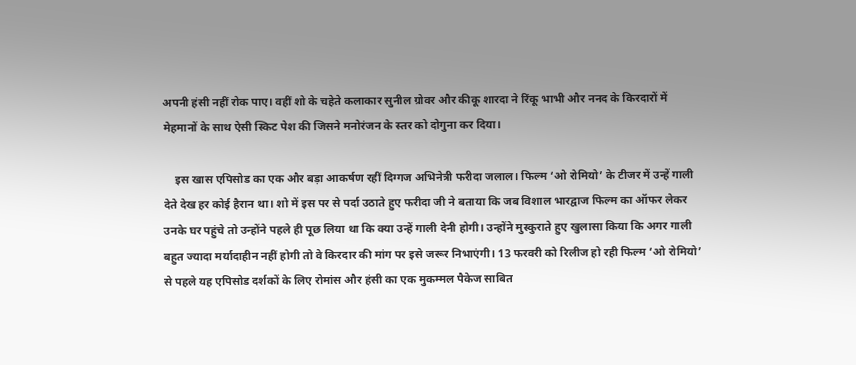अपनी हंसी नहीं रोक पाए। वहीं शो के चहेते कलाकार सुनील ग्रोवर और कीकू शारदा ने रिंकू भाभी और ननद के किरदारों में मेहमानों के साथ ऐसी स्किट पेश की जिसने मनोरंजन के स्तर को दोगुना कर दिया।

    इस खास एपिसोड का एक और बड़ा आकर्षण रहीं दिग्गज अभिनेत्री फरीदा जलाल। फिल्म ‘ओ रोमियो’ के टीजर में उन्हें गाली देते देख हर कोई हैरान था। शो में इस पर से पर्दा उठाते हुए फरीदा जी ने बताया कि जब विशाल भारद्वाज फिल्म का ऑफर लेकर उनके घर पहुंचे तो उन्होंने पहले ही पूछ लिया था कि क्या उन्हें गाली देनी होगी। उन्होंने मुस्कुराते हुए खुलासा किया कि अगर गाली बहुत ज्यादा मर्यादाहीन नहीं होगी तो वे किरदार की मांग पर इसे जरूर निभाएंगी। 13 फरवरी को रिलीज हो रही फिल्म ‘ओ रोमियो’ से पहले यह एपिसोड दर्शकों के लिए रोमांस और हंसी का एक मुकम्मल पैकेज साबित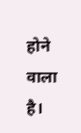होने वाला है।